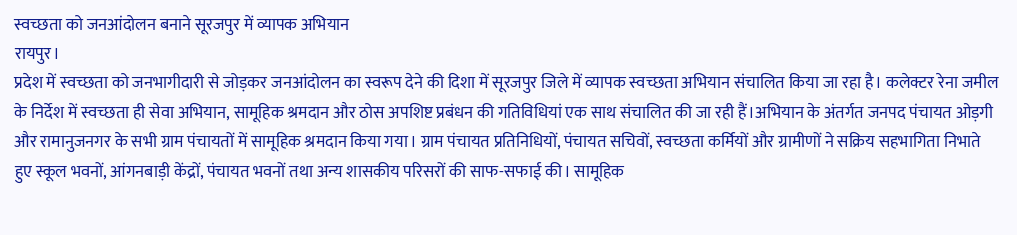स्वच्छता को जनआंदोलन बनाने सूरजपुर में व्यापक अभियान
रायपुर।
प्रदेश में स्वच्छता को जनभागीदारी से जोड़कर जनआंदोलन का स्वरूप देने की दिशा में सूरजपुर जिले में व्यापक स्वच्छता अभियान संचालित किया जा रहा है। कलेक्टर रेना जमील के निर्देश में स्वच्छता ही सेवा अभियान, सामूहिक श्रमदान और ठोस अपशिष्ट प्रबंधन की गतिविधियां एक साथ संचालित की जा रही हैं।अभियान के अंतर्गत जनपद पंचायत ओड़गी और रामानुजनगर के सभी ग्राम पंचायतों में सामूहिक श्रमदान किया गया। ग्राम पंचायत प्रतिनिधियों, पंचायत सचिवों, स्वच्छता कर्मियों और ग्रामीणों ने सक्रिय सहभागिता निभाते हुए स्कूल भवनों, आंगनबाड़ी केंद्रों, पंचायत भवनों तथा अन्य शासकीय परिसरों की साफ-सफाई की। सामूहिक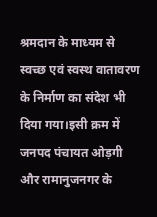श्रमदान के माध्यम से स्वच्छ एवं स्वस्थ वातावरण के निर्माण का संदेश भी दिया गया।इसी क्रम में जनपद पंचायत ओड़गी और रामानुजनगर के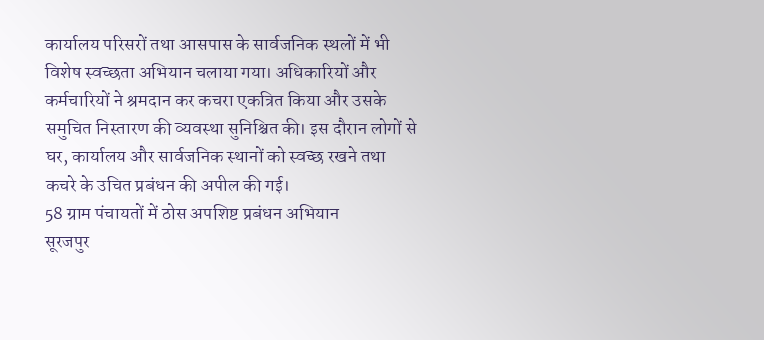कार्यालय परिसरों तथा आसपास के सार्वजनिक स्थलों में भी विशेष स्वच्छता अभियान चलाया गया। अधिकारियों और कर्मचारियों ने श्रमदान कर कचरा एकत्रित किया और उसके समुचित निस्तारण की व्यवस्था सुनिश्चित की। इस दौरान लोगों से घर, कार्यालय और सार्वजनिक स्थानों को स्वच्छ रखने तथा कचरे के उचित प्रबंधन की अपील की गई।
58 ग्राम पंचायतों में ठोस अपशिष्ट प्रबंधन अभियान
सूरजपुर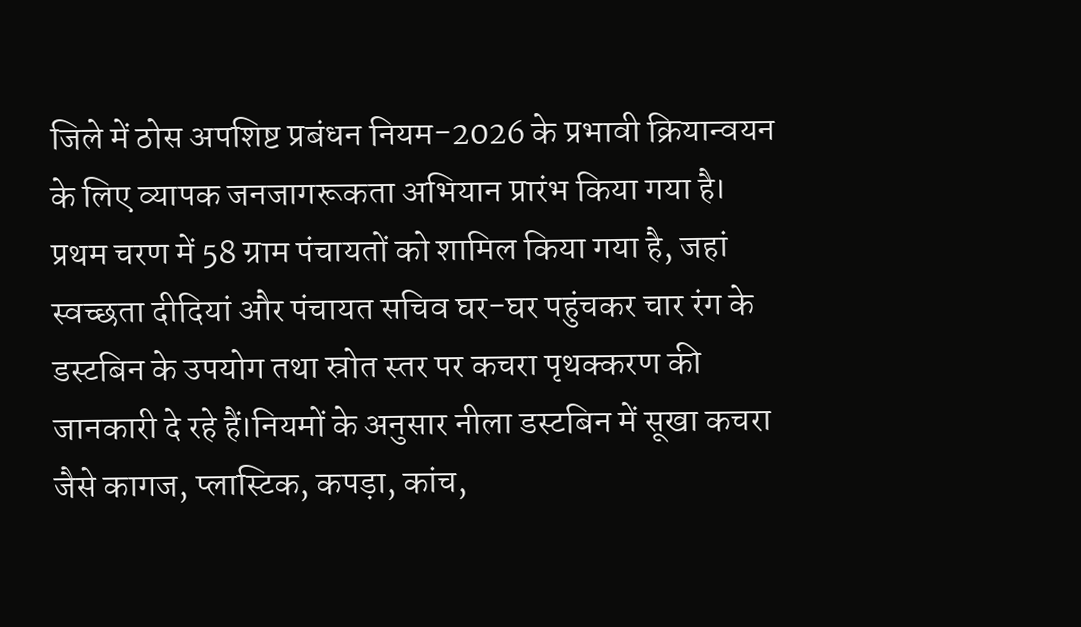जिले में ठोस अपशिष्ट प्रबंधन नियम-2026 के प्रभावी क्रियान्वयन के लिए व्यापक जनजागरूकता अभियान प्रारंभ किया गया है। प्रथम चरण में 58 ग्राम पंचायतों को शामिल किया गया है, जहां स्वच्छता दीदियां और पंचायत सचिव घर-घर पहुंचकर चार रंग के डस्टबिन के उपयोग तथा स्रोत स्तर पर कचरा पृथक्करण की जानकारी दे रहे हैं।नियमों के अनुसार नीला डस्टबिन में सूखा कचरा जैसे कागज, प्लास्टिक, कपड़ा, कांच,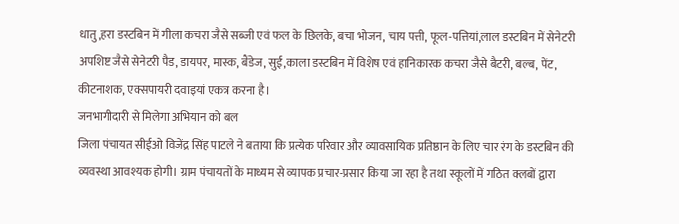धातु,हरा डस्टबिन में गीला कचरा जैसे सब्जी एवं फल के छिलके, बचा भोजन, चाय पत्ती, फूल-पत्तियां,लाल डस्टबिन में सेनेटरी अपशिष्ट जैसे सेनेटरी पैड, डायपर, मास्क, बैंडेज, सुई,काला डस्टबिन में विशेष एवं हानिकारक कचरा जैसे बैटरी, बल्ब, पेंट, कीटनाशक, एक्सपायरी दवाइयां एकत्र करना है।
जनभागीदारी से मिलेगा अभियान को बल
जिला पंचायत सीईओ विजेंद्र सिंह पाटले ने बताया कि प्रत्येक परिवार और व्यावसायिक प्रतिष्ठान के लिए चार रंग के डस्टबिन की व्यवस्था आवश्यक होगी। ग्राम पंचायतों के माध्यम से व्यापक प्रचार-प्रसार किया जा रहा है तथा स्कूलों में गठित क्लबों द्वारा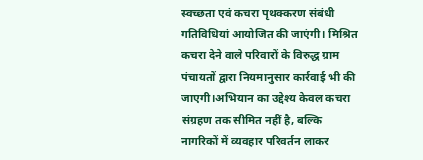स्वच्छता एवं कचरा पृथक्करण संबंधी गतिविधियां आयोजित की जाएंगी। मिश्रित कचरा देने वाले परिवारों के विरुद्ध ग्राम पंचायतों द्वारा नियमानुसार कार्रवाई भी की जाएगी।अभियान का उद्देश्य केवल कचरा संग्रहण तक सीमित नहीं है, बल्कि नागरिकों में व्यवहार परिवर्तन लाकर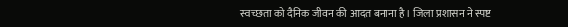स्वच्छता को दैनिक जीवन की आदत बनाना है। जिला प्रशासन ने स्पष्ट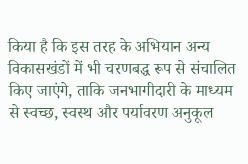किया है कि इस तरह के अभियान अन्य विकासखंडों में भी चरणबद्ध रूप से संचालित किए जाएंगे, ताकि जनभागीदारी के माध्यम से स्वच्छ, स्वस्थ और पर्यावरण अनुकूल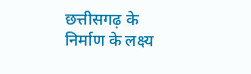छत्तीसगढ़ के निर्माण के लक्ष्य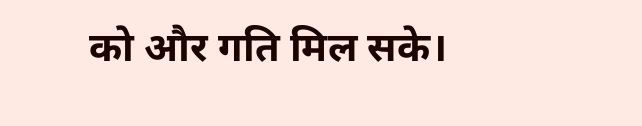को और गति मिल सके।